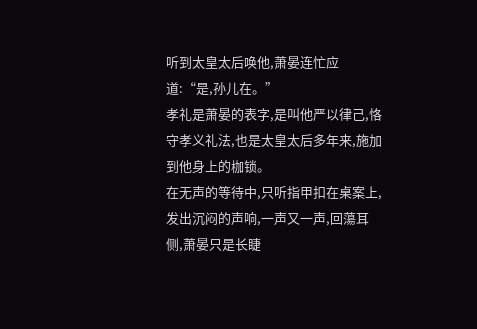听到太皇太后唤他,萧晏连忙应道:“是,孙儿在。”
孝礼是萧晏的表字,是叫他严以律己,恪守孝义礼法,也是太皇太后多年来,施加到他身上的枷锁。
在无声的等待中,只听指甲扣在桌案上,发出沉闷的声响,一声又一声,回蕩耳侧,萧晏只是长睫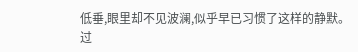低垂,眼里却不见波澜,似乎早已习惯了这样的静默。
过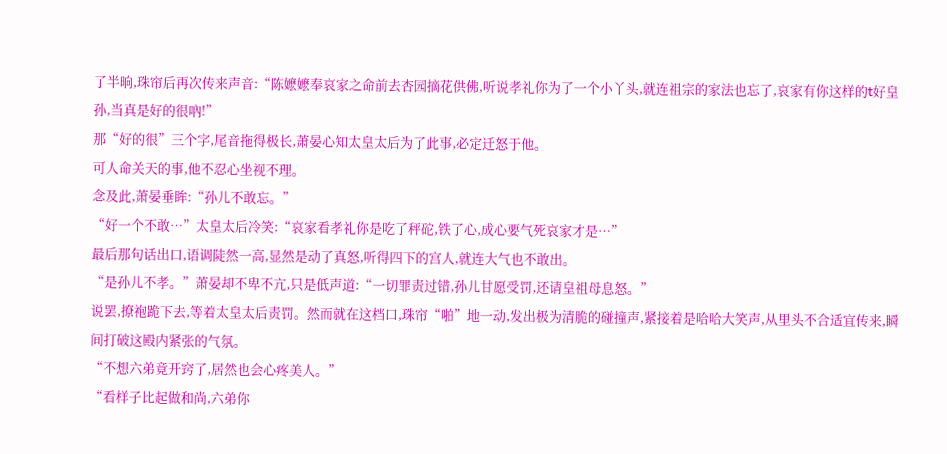了半晌,珠帘后再次传来声音:“陈嬷嬷奉哀家之命前去杏园摘花供佛,听说孝礼你为了一个小丫头,就连祖宗的家法也忘了,哀家有你这样的t好皇孙,当真是好的很吶!”
那“好的很”三个字,尾音拖得极长,萧晏心知太皇太后为了此事,必定迁怒于他。
可人命关天的事,他不忍心坐视不理。
念及此,萧晏垂眸:“孙儿不敢忘。”
“好一个不敢…”太皇太后冷笑:“哀家看孝礼你是吃了秤砣,铁了心,成心要气死哀家才是…”
最后那句话出口,语调陡然一高,显然是动了真怒,听得四下的宫人,就连大气也不敢出。
“是孙儿不孝。”萧晏却不卑不亢,只是低声道:“一切罪责过错,孙儿甘愿受罚,还请皇祖母息怒。”
说罢,撩袍跪下去,等着太皇太后责罚。然而就在这档口,珠帘“啪”地一动,发出极为清脆的碰撞声,紧接着是哈哈大笑声,从里头不合适宜传来,瞬间打破这殿内紧张的气氛。
“不想六弟竟开窍了,居然也会心疼美人。”
“看样子比起做和尚,六弟你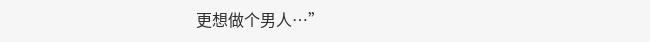更想做个男人…”